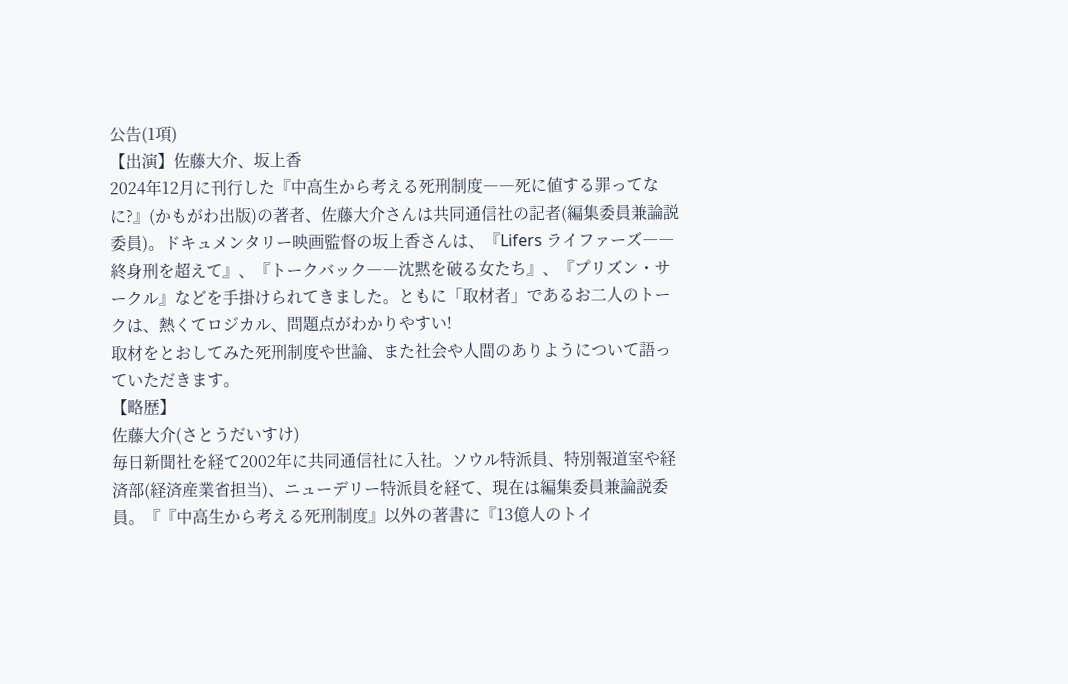公告(1項)
【出演】佐藤大介、坂上香
2024年12月に刊行した『中高生から考える死刑制度――死に値する罪ってなに?』(かもがわ出版)の著者、佐藤大介さんは共同通信社の記者(編集委員兼論説委員)。ドキュメンタリー映画監督の坂上香さんは、『Lifers ライファーズ――終身刑を超えて』、『トークバック――沈黙を破る女たち』、『プリズン・サークル』などを手掛けられてきました。ともに「取材者」であるお二人のトークは、熱くてロジカル、問題点がわかりやすい!
取材をとおしてみた死刑制度や世論、また社会や人間のありようについて語っていただきます。
【略歴】
佐藤大介(さとうだいすけ)
毎日新聞社を経て2002年に共同通信社に入社。ソウル特派員、特別報道室や経済部(経済産業省担当)、ニューデリー特派員を経て、現在は編集委員兼論説委員。『『中高生から考える死刑制度』以外の著書に『13億人のトイ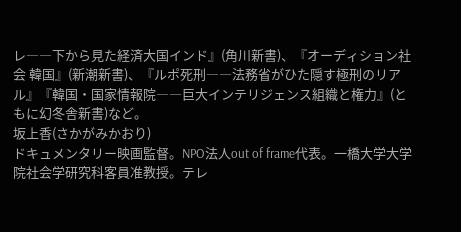レ――下から見た経済大国インド』(角川新書)、『オーディション社会 韓国』(新潮新書)、『ルポ死刑――法務省がひた隠す極刑のリアル』『韓国・国家情報院――巨大インテリジェンス組織と権力』(ともに幻冬舎新書)など。
坂上香(さかがみかおり)
ドキュメンタリー映画監督。NPO法人out of frame代表。一橋大学大学院社会学研究科客員准教授。テレ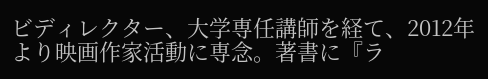ビディレクター、大学専任講師を経て、2012年より映画作家活動に専念。著書に『ラ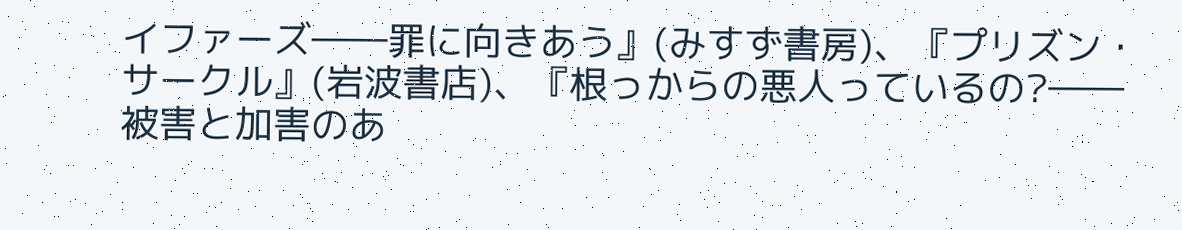イファーズ――罪に向きあう』(みすず書房)、『プリズン・サークル』(岩波書店)、『根っからの悪人っているの?――被害と加害のあ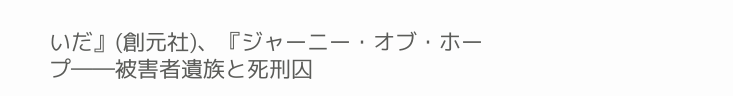いだ』(創元社)、『ジャーニー・オブ・ホープ――被害者遺族と死刑囚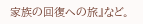家族の回復への旅』など。